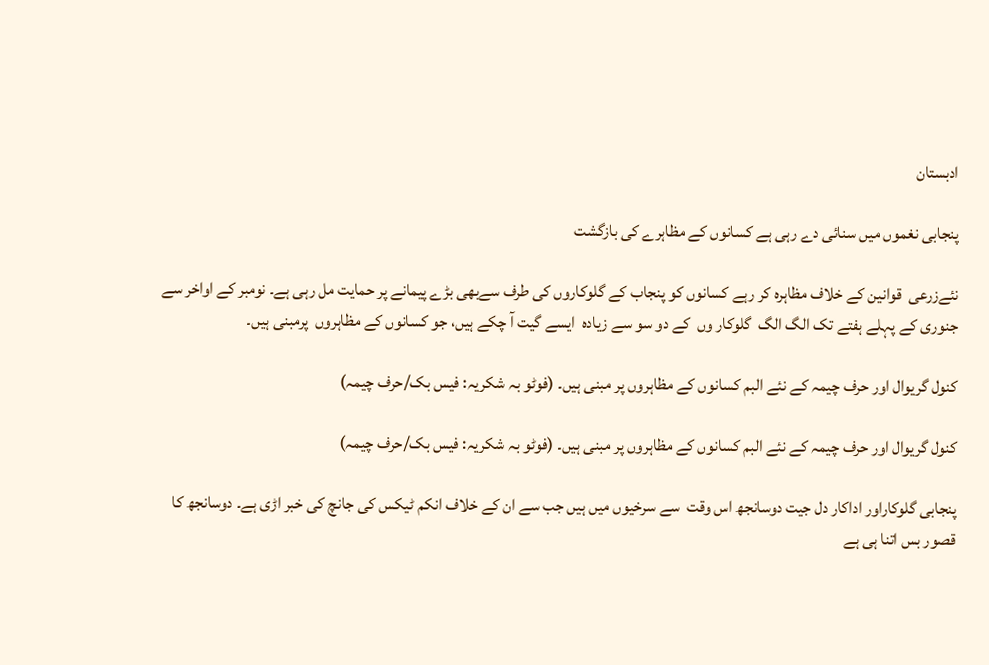ادبستان

پنجابی نغموں میں سنائی دے رہی ہے کسانوں کے مظاہرے کی بازگشت

نئےزرعی  قوانین کے خلاف مظاہرہ کر رہے کسانوں کو پنجاب کے گلوکاروں کی طرف سےبھی بڑے پیمانے پر حمایت مل رہی ہے۔ نومبر کے اواخر سے جنوری کے پہلے ہفتے تک الگ الگ  گلوکار وں  کے دو سو سے زیادہ  ایسے گیت آ چکے ہیں، جو کسانوں کے مظاہروں  پرمبنی ہیں۔

کنول گریوال اور حرف چیمہ کے نئے البم کسانوں کے مظاہروں پر مبنی ہیں۔ (فوٹو بہ شکریہ: فیس بک/حرف چیمہ)

کنول گریوال اور حرف چیمہ کے نئے البم کسانوں کے مظاہروں پر مبنی ہیں۔ (فوٹو بہ شکریہ: فیس بک/حرف چیمہ)

پنجابی گلوکاراور اداکار دل جیت دوسانجھ اس وقت  سے سرخیوں میں ہیں جب سے ان کے خلاف انکم ٹیکس کی جانچ کی خبر اڑی ہے۔ دوسانجھ کا قصور بس اتنا ہی ہے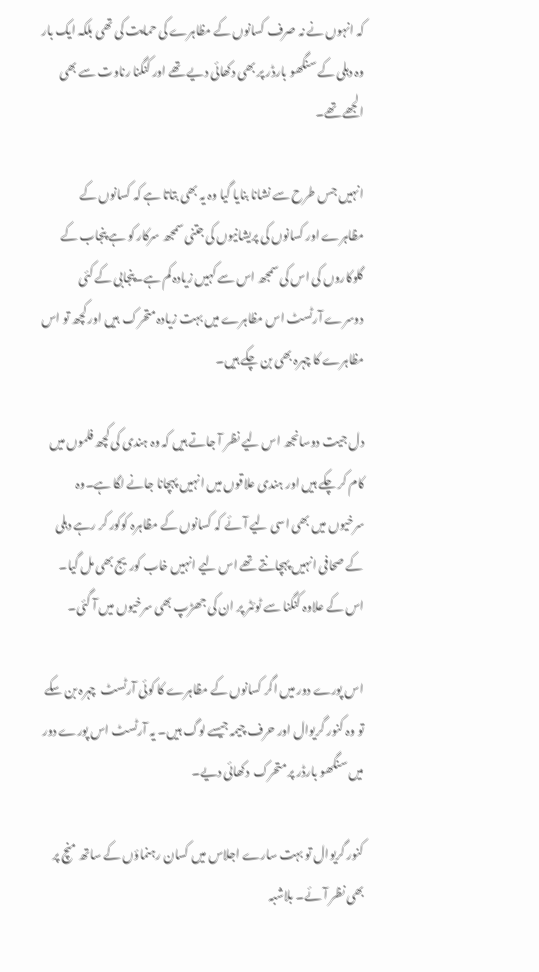کہ انہوں نے نہ صرف کسانوں کے مظاہرے کی حمایت کی تھی بلکہ ایک بار وہ دہلی کے سنگھو بارڈر پر بھی دکھائی دیے تھے اور کنگنا رناوت سے بھی الجھے تھے۔

انہیں جس طرح سے نشانا بنایا گیا وہ یہ بھی بتاتا ہے کہ کسانوں کے مظاہرے اور کسانوں کی پریشانیوں کی جتنی سمجھ سرکار کو ہے پنجاب کے گلوکاروں کی اس کی سمجھ اس سے کہیں زیادہ کم ہے۔پنجابی کے کئی دوسرے آرٹسٹ اس مظاہرے میں بہت زیادہ متحرک  ہیں اور کچھ تو اس مظاہرے کا چہرہ بھی بن چکے ہیں۔

دل جیت دوسانجھ اس لیے نظر آ جاتے ہیں کہ وہ ہندی کی کچھ فلموں میں کام کر چکے ہیں اور ہندی علاقوں میں انہیں پہچانا جانے لگا ہے۔وہ سرخیوں میں بھی اسی لیے آئے کہ کسانوں کے مظاہرہ کوکور کر رہے دہلی کے صحافی انہیں پہچانتے تھے اس لیے انہیں خاب کوریج بھی مل گیا۔ اس کے علاوہ کنگنا سے ٹوئٹر پر ان کی جھڑپ بھی سرخیوں میں آ گئی۔

اس پورے دور میں اگر کسانوں کے مظاہرے کا کوئی آرٹسٹ  چہرہ بن سکے تو وہ کنور گریوال اور حرف چیمہ جیسے لوگ ہیں۔ یہ آرٹسٹ اس پورے دور میں سنگھو بارڈر پر متحرک  دکھائی دیے۔

کنور گریوال تو بہت سارے اجلاس میں کسان رہنماؤں کے ساتھ منچ پر بھی نظر آئے۔ بلاشبہ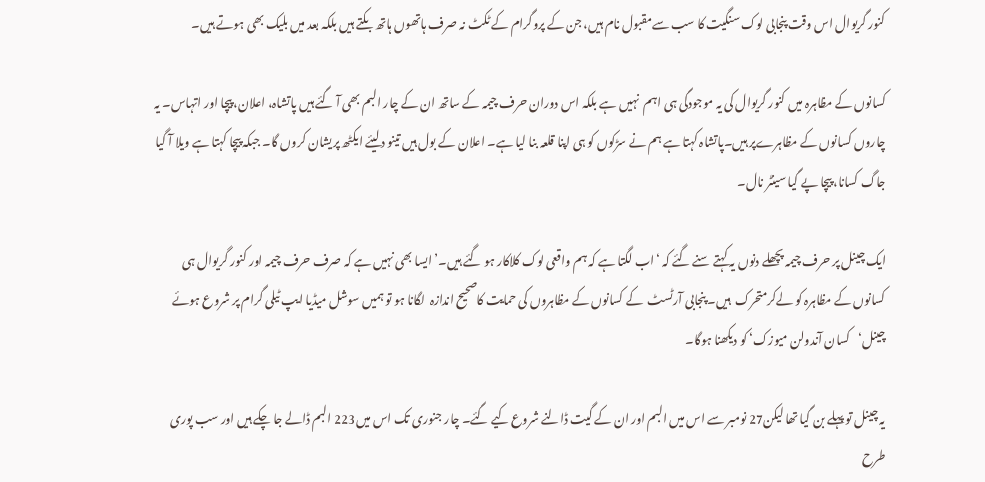کنور گریوال اس وقت پنجابی لوک سنگیت کا سب سےمقبول نام ہیں، جن کے پروگرام کے ٹکٹ نہ صرف ہاتھوں ہاتھ بکتے ہیں بلکہ بعد میں بلیک بھی ہوتے ہیں۔

کسانوں کے مظاہرہ میں کنور گریوال کی یہ موجودگی ہی اہم  نہیں ہے بلکہ اس دوران حرف چیمہ کے ساتھ ان کے چار البم بھی آ گئے ہیں پاتشاہ، اعلان، پیچا اور اتہاس۔ یہ چاروں کسانوں کے مظاہرےپر ہیں۔پاتشاہ کہتا ہے ہم نے سڑکوں کو ہی اپنا قلعہ بنا لیا ہے۔ اعلان کے بول ہیں تینو دلیئے ایکٹھ پریشان کروں گا۔ جبکہ پیچا کہتا ہے ویلا آ گیا جاگ کسانا، پیچا پے گیا سینٹر نال۔

ایک چینل پر حرف چیمہ پچھلے دنوں یہ کہتے سنے گئے کہ ‘اب لگتا ہے کہ ہم واقعی لوک کلاکار ہو گئے ہیں۔’ایسا بھی نہیں ہے کہ صرف حرف چیمہ اور کنور گریوال ہی کسانوں کے مظاہرہ کو لےکرمتحرک  ہیں۔ پنجابی آرٹسٹ  کے کسانوں کے مظاہروں کی حمایت کاصحیح اندازہ  لگانا ہو تو ہمیں سوشل میڈیا ایپ ٹیلی گرام پر شروع ہوئے چینل‘کسان آندولن میوزک‘ کو دیکھنا ہوگا۔

یہ چینل تو پہلے بن گیا تھا لیکن27 نومبر سے اس میں البم اور ان کے گیت ڈالنے شروع کیے گئے۔ چار جنوری تک اس میں223 البم ڈالے جا چکے ہیں اور سب پوری طرح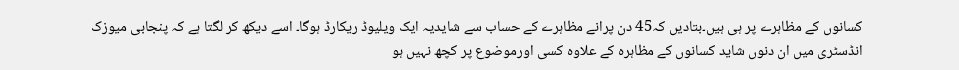کسانوں کے مظاہرے پر ہی ہیں۔بتادیں کہ45 دن پرانے مظاہرے کے حساب سے شایدیہ ایک ویلیوڈ ریکارڈ ہوگا۔ اسے دیکھ کر لگتا ہے کہ پنجابی میوزک انڈسٹری میں ان دنوں شاید کسانوں کے مظاہرہ کے علاوہ کسی اورموضوع پر کچھ نہیں ہو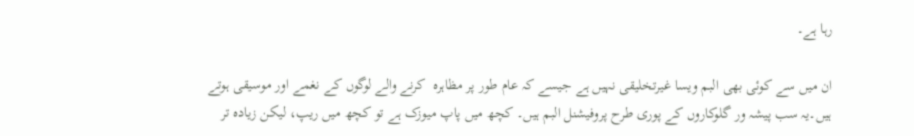رہا ہے۔

ان میں سے کوئی بھی البم ویسا غیرتخلیقی نہیں ہے جیسے کہ عام طور پر مظاہرہ  کرنے والے لوگوں کے نغمے اور موسیقی ہوتے ہیں۔یہ سب پیشہ ور گلوکاروں کے پوری طرح پروفیشنل البم ہیں۔ کچھ میں پاپ میوزک ہے تو کچھ میں ریپ، لیکن زیادہ تر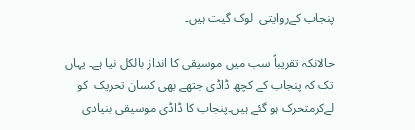پنجاب کےروایتی  لوک گیت ہیں۔

حالانکہ تقریباً سب میں موسیقی کا انداز بالکل نیا ہے۔ یہاں تک کہ پنجاب کے کچھ ڈاڈی جتھے بھی کسان تحریک  کو لےکرمتحرک ہو گئے ہیں۔پنجاب کا ڈاڈی موسیقی بنیادی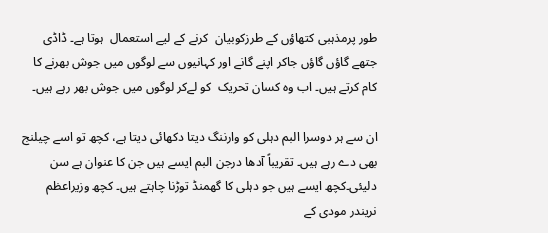طور پرمذہبی کتھاؤں کے طرزکوبیان  کرنے کے لیے استعمال  ہوتا ہے۔ ڈاڈی جتھے گاؤں گاؤں جاکر اپنے گانے اور کہانیوں سے لوگوں میں جوش بھرنے کا کام کرتے ہیں۔ اب وہ کسان تحریک  کو لےکر لوگوں میں جوش بھر رہے ہیں۔

ان سے ہر دوسرا البم دہلی کو وارننگ دیتا دکھائی دیتا ہے، کچھ تو اسے چیلنج بھی دے رہے ہیں۔ تقریباً آدھا درجن البم ایسے ہیں جن کا عنوان ہے سن دلیئی۔کچھ ایسے ہیں جو دہلی کا گھمنڈ توڑنا چاہتے ہیں۔ کچھ وزیراعظم نریندر مودی کے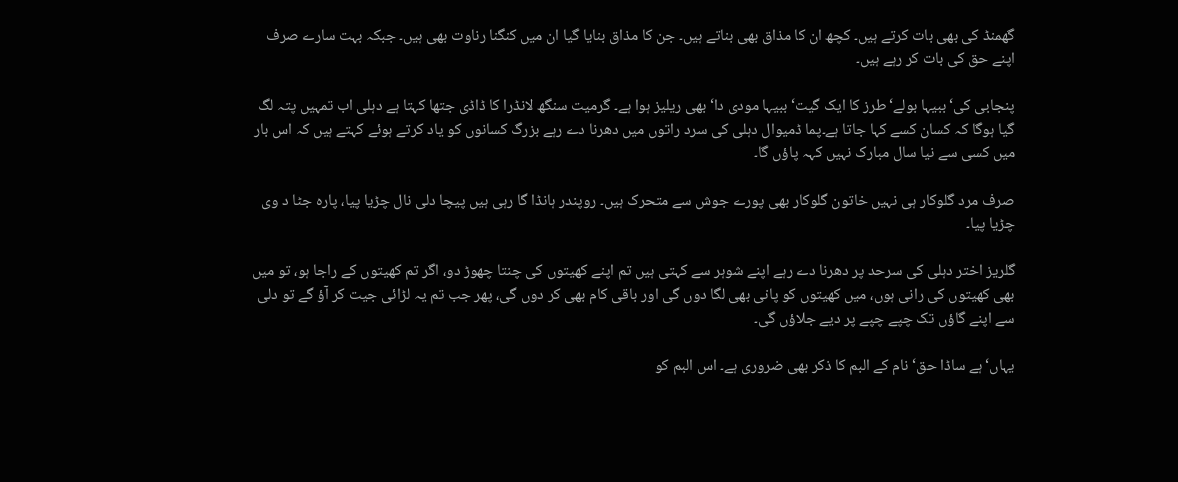گھمنڈ کی بھی بات کرتے ہیں۔ کچھ ان کا مذاق بھی بناتے ہیں۔ جن کا مذاق بنایا گیا ان میں کنگنا رناوت بھی ہیں۔ جبکہ بہت سارے صرف اپنے حق کی بات کر رہے ہیں۔

پنجابی کی‘ببیہا بولے‘طرز کا ایک گیت‘ببیہا مودی دا‘بھی ریلیز ہوا ہے۔ گرمیت سنگھ لانڈرا کا ڈاڈی جتھا کہتا ہے دہلی اب تمہیں پتہ لگ گیا ہوگا کہ کسان کسے کہا جاتا ہے۔پما ڈمیوال دہلی کی سرد راتوں میں دھرنا دے رہے بزرگ کسانوں کو یاد کرتے ہوئے کہتے ہیں کہ اس بار میں کسی سے نیا سال مبارک نہیں کہہ پاؤں گا۔

صرف مرد گلوکار ہی نہیں خاتون گلوکار بھی پورے جوش سے متحرک ہیں۔ روپندر ہانڈا گا رہی ہیں پیچا دلی نال چڑیا پیا، پارہ جٹا د وی چڑیا پیا۔

گلریز اختر دہلی کی سرحد پر دھرنا دے رہے اپنے شوہر سے کہتی ہیں تم اپنے کھیتوں کی چنتا چھوڑ دو، اگر تم کھیتوں کے راجا ہو، تو میں بھی کھیتوں کی رانی ہوں، میں کھیتوں کو پانی بھی لگا دوں گی اور باقی کام بھی کر دوں گی، پھر جب تم یہ لڑائی جیت کر آؤ گے تو دلی سے اپنے گاؤں تک چپے چپے پر دیے جلاؤں گی۔

یہاں‘ہے ساڈا حق‘ نام کے البم کا ذکر بھی ضروری ہے۔ اس البم کو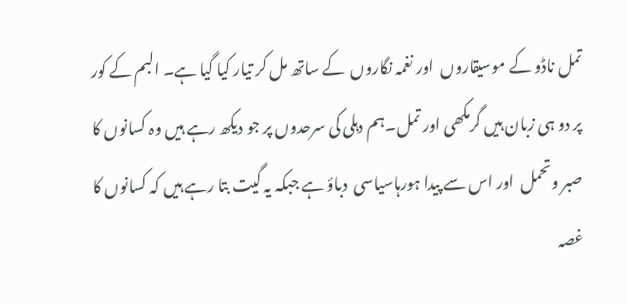تمل ناڈو کے موسیقاروں  اور نغمہ نگاروں  کے ساتھ مل کر تیار کیا گیا ہے۔ البم کے کور پر دو ہی زبان ہیں گرمکھی اور تمل۔ہم دہلی کی سرحدوں پر جو دیکھ رہے ہیں وہ کسانوں کا صبر وتحمل  اور اس سے پیدا ہورہاسیاسی  دباؤ ہے جبکہ یہ گیت بتا رہے ہیں کہ کسانوں کا غصہ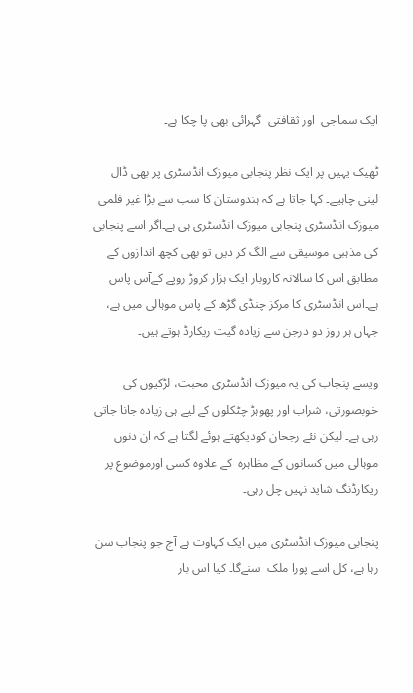ایک سماجی  اور ثقافتی  گہرائی بھی پا چکا ہے۔

ٹھیک یہیں پر ایک نظر پنجابی میوزک انڈسٹری پر بھی ڈال لینی چاہیے۔ کہا جاتا ہے کہ ہندوستان کا سب سے بڑا غیر فلمی میوزک انڈسٹری پنجابی میوزک انڈسٹری ہی ہے۔اگر اسے پنجابی کی مذہبی موسیقی سے الگ کر دیں تو بھی کچھ اندازوں کے مطابق اس کا سالانہ کاروبار ایک ہزار کروڑ روپے کےآس پاس ہے۔اس انڈسٹری کا مرکز چنڈی گڑھ کے پاس موہالی میں ہے، جہاں ہر روز دو درجن سے زیادہ گیت ریکارڈ ہوتے ہیں۔

ویسے پنجاب کی یہ میوزک انڈسٹری محبت، لڑکیوں کی خوبصورتی، شراب اور پھوہڑ چٹکلوں کے لیے ہی زیادہ جانا جاتی رہی ہے۔ لیکن نئے رجحان کودیکھتے ہوئے لگتا ہے کہ ان دنوں موہالی میں کسانوں کے مظاہرہ  کے علاوہ کسی اورموضوع پر ریکارڈنگ شاید نہیں چل رہی۔

پنجابی میوزک انڈسٹری میں ایک کہاوت ہے آج جو پنجاب سن رہا ہے، کل اسے پورا ملک  سنےگا۔ کیا اس بار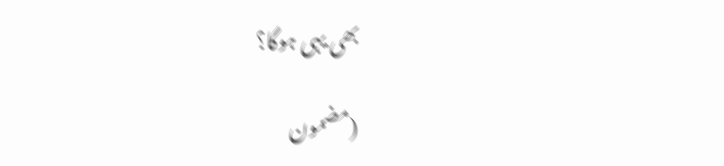بھی یہی ہوگا؟

(مضمون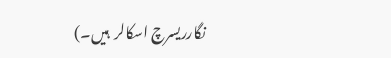نگارریسرچ اسکالر  ہیں۔)